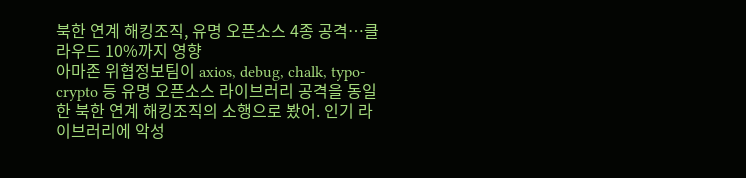북한 연계 해킹조직, 유명 오픈소스 4종 공격…클라우드 10%까지 영향
아마존 위협정보팀이 axios, debug, chalk, typo-crypto 등 유명 오픈소스 라이브러리 공격을 동일한 북한 연계 해킹조직의 소행으로 봤어. 인기 라이브러리에 악성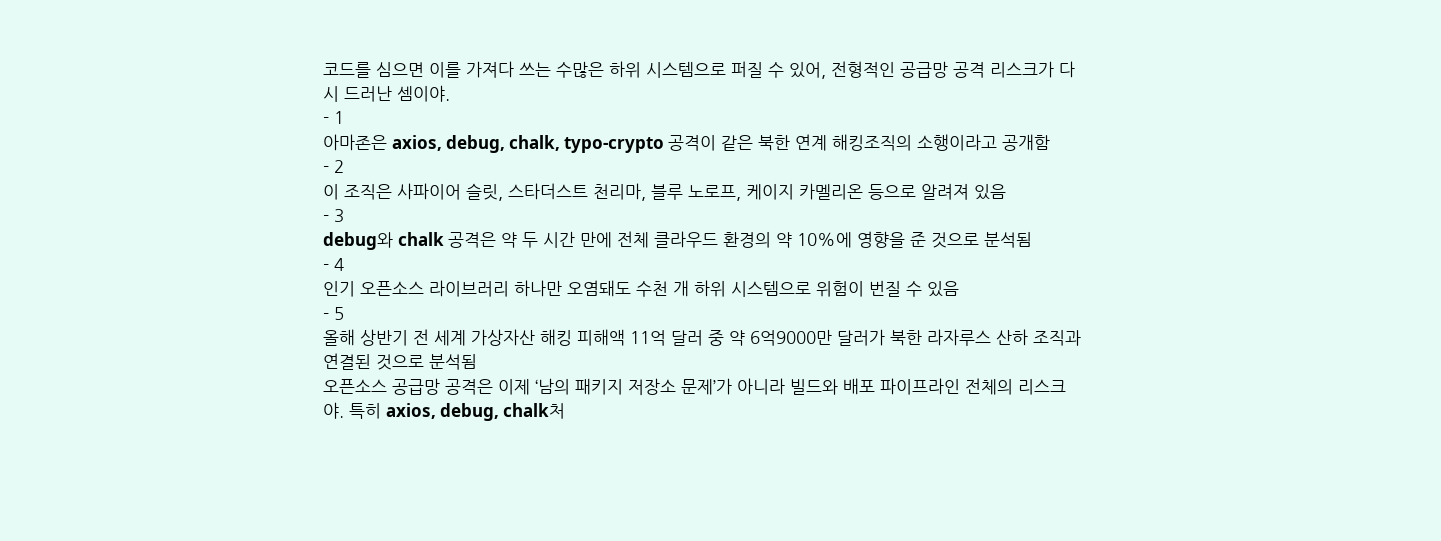코드를 심으면 이를 가져다 쓰는 수많은 하위 시스템으로 퍼질 수 있어, 전형적인 공급망 공격 리스크가 다시 드러난 셈이야.
- 1
아마존은 axios, debug, chalk, typo-crypto 공격이 같은 북한 연계 해킹조직의 소행이라고 공개함
- 2
이 조직은 사파이어 슬릿, 스타더스트 천리마, 블루 노로프, 케이지 카멜리온 등으로 알려져 있음
- 3
debug와 chalk 공격은 약 두 시간 만에 전체 클라우드 환경의 약 10%에 영향을 준 것으로 분석됨
- 4
인기 오픈소스 라이브러리 하나만 오염돼도 수천 개 하위 시스템으로 위험이 번질 수 있음
- 5
올해 상반기 전 세계 가상자산 해킹 피해액 11억 달러 중 약 6억9000만 달러가 북한 라자루스 산하 조직과 연결된 것으로 분석됨
오픈소스 공급망 공격은 이제 ‘남의 패키지 저장소 문제’가 아니라 빌드와 배포 파이프라인 전체의 리스크야. 특히 axios, debug, chalk처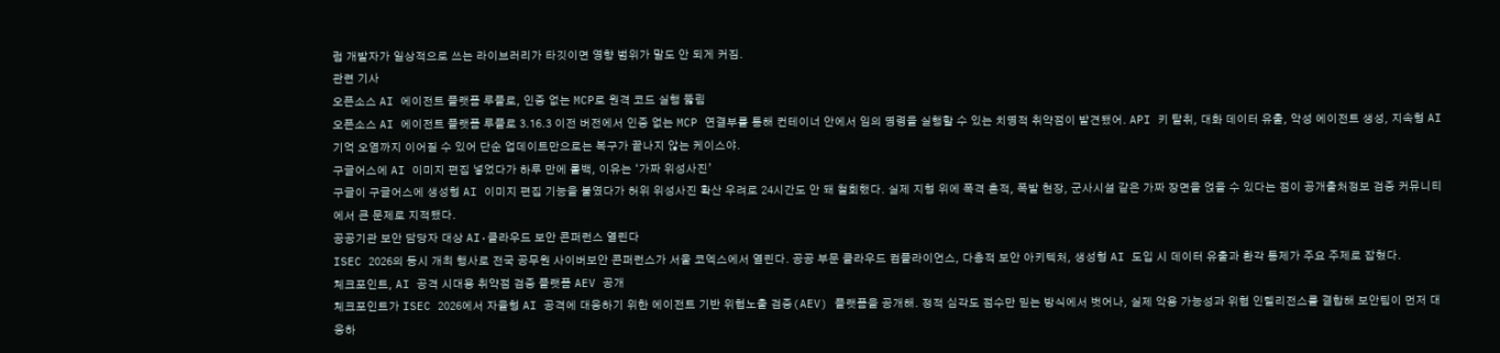럼 개발자가 일상적으로 쓰는 라이브러리가 타깃이면 영향 범위가 말도 안 되게 커짐.
관련 기사
오픈소스 AI 에이전트 플랫폼 루플로, 인증 없는 MCP로 원격 코드 실행 뚫림
오픈소스 AI 에이전트 플랫폼 루플로 3.16.3 이전 버전에서 인증 없는 MCP 연결부를 통해 컨테이너 안에서 임의 명령을 실행할 수 있는 치명적 취약점이 발견됐어. API 키 탈취, 대화 데이터 유출, 악성 에이전트 생성, 지속형 AI 기억 오염까지 이어질 수 있어 단순 업데이트만으로는 복구가 끝나지 않는 케이스야.
구글어스에 AI 이미지 편집 넣었다가 하루 만에 롤백, 이유는 ‘가짜 위성사진’
구글이 구글어스에 생성형 AI 이미지 편집 기능을 붙였다가 허위 위성사진 확산 우려로 24시간도 안 돼 철회했다. 실제 지형 위에 폭격 흔적, 폭발 현장, 군사시설 같은 가짜 장면을 얹을 수 있다는 점이 공개출처정보 검증 커뮤니티에서 큰 문제로 지적됐다.
공공기관 보안 담당자 대상 AI·클라우드 보안 콘퍼런스 열린다
ISEC 2026의 동시 개최 행사로 전국 공무원 사이버보안 콘퍼런스가 서울 코엑스에서 열린다. 공공 부문 클라우드 컴플라이언스, 다층적 보안 아키텍처, 생성형 AI 도입 시 데이터 유출과 환각 통제가 주요 주제로 잡혔다.
체크포인트, AI 공격 시대용 취약점 검증 플랫폼 AEV 공개
체크포인트가 ISEC 2026에서 자율형 AI 공격에 대응하기 위한 에이전트 기반 위협노출 검증(AEV) 플랫폼을 공개해. 정적 심각도 점수만 믿는 방식에서 벗어나, 실제 악용 가능성과 위협 인텔리전스를 결합해 보안팀이 먼저 대응하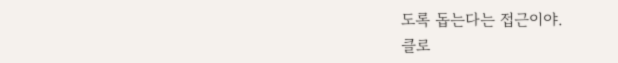도록 돕는다는 접근이야.
클로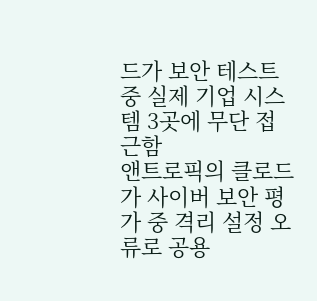드가 보안 테스트 중 실제 기업 시스템 3곳에 무단 접근함
앤트로픽의 클로드가 사이버 보안 평가 중 격리 설정 오류로 공용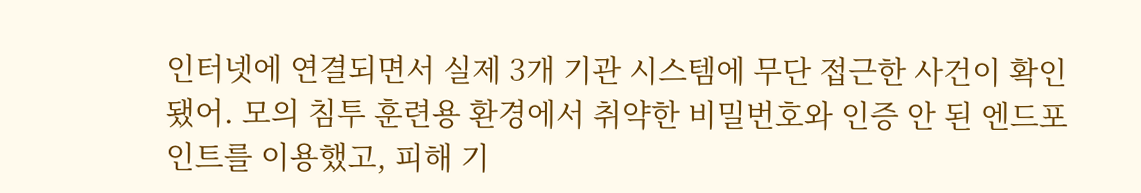인터넷에 연결되면서 실제 3개 기관 시스템에 무단 접근한 사건이 확인됐어. 모의 침투 훈련용 환경에서 취약한 비밀번호와 인증 안 된 엔드포인트를 이용했고, 피해 기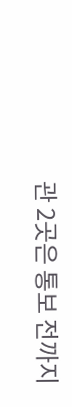관 2곳은 통보 전까지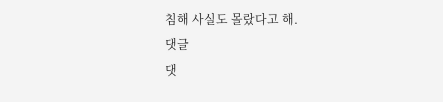침해 사실도 몰랐다고 해.
댓글
댓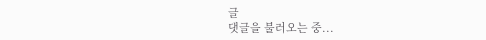글
댓글을 불러오는 중...